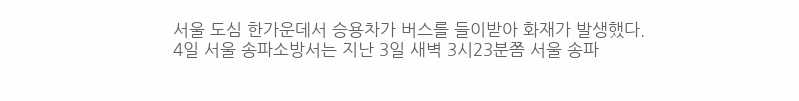서울 도심 한가운데서 승용차가 버스를 들이받아 화재가 발생했다.
4일 서울 송파소방서는 지난 3일 새벽 3시23분쯤 서울 송파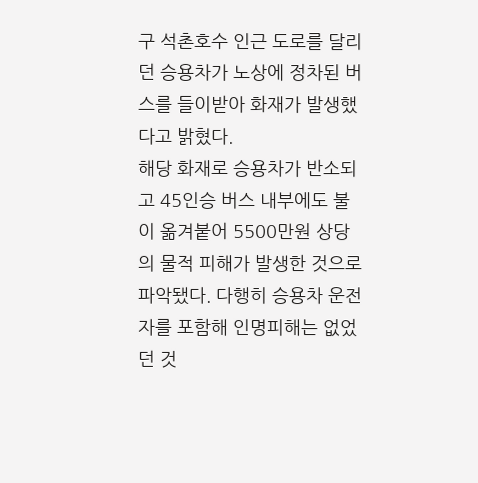구 석촌호수 인근 도로를 달리던 승용차가 노상에 정차된 버스를 들이받아 화재가 발생했다고 밝혔다.
해당 화재로 승용차가 반소되고 45인승 버스 내부에도 불이 옮겨붙어 5500만원 상당의 물적 피해가 발생한 것으로 파악됐다. 다행히 승용차 운전자를 포함해 인명피해는 없었던 것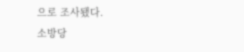으로 조사됐다.
소방당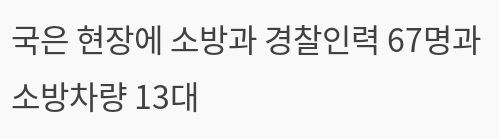국은 현장에 소방과 경찰인력 67명과 소방차량 13대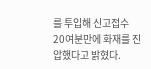를 투입해 신고접수 20여분만에 화재를 진압했다고 밝혔다.